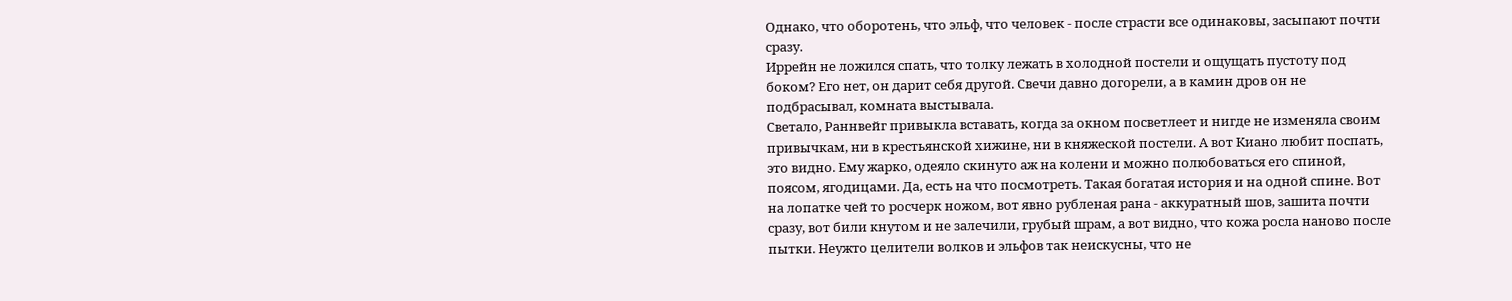Однако, что оборотень, что эльф, что человек - после страсти все одинаковы, засыпают почти сразу.
Иррейн не ложился спать, что толку лежать в холодной постели и ощущать пустоту под боком? Его нет, он дарит себя другой. Свечи давно догорели, а в камин дров он не подбрасывал, комната выстывала.
Светало, Раннвейг привыкла вставать, когда за окном посветлеет и нигде не изменяла своим привычкам, ни в крестьянской хижине, ни в княжеской постели. А вот Киано любит поспать, это видно. Ему жарко, одеяло скинуто аж на колени и можно полюбоваться его спиной, поясом, ягодицами. Да, есть на что посмотреть. Такая богатая история и на одной спине. Вот на лопатке чей то росчерк ножом, вот явно рубленая рана - аккуратный шов, зашита почти сразу, вот били кнутом и не залечили, грубый шрам, а вот видно, что кожа росла наново после пытки. Неужто целители волков и эльфов так неискусны, что не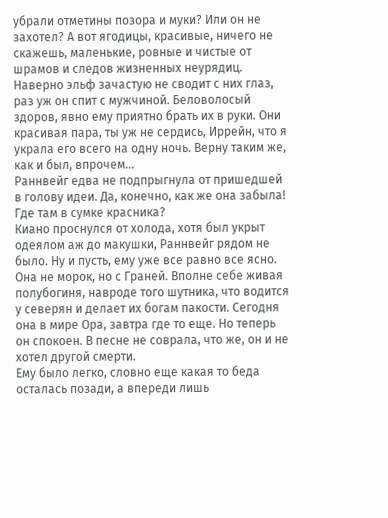убрали отметины позора и муки? Или он не захотел? А вот ягодицы, красивые, ничего не скажешь, маленькие, ровные и чистые от шрамов и следов жизненных неурядиц. Наверно эльф зачастую не сводит с них глаз, раз уж он спит с мужчиной. Беловолосый здоров, явно ему приятно брать их в руки. Они красивая пара, ты уж не сердись, Иррейн, что я украла его всего на одну ночь. Верну таким же, как и был, впрочем...
Раннвейг едва не подпрыгнула от пришедшей в голову идеи. Да, конечно, как же она забыла! Где там в сумке красника?
Киано проснулся от холода, хотя был укрыт одеялом аж до макушки, Раннвейг рядом не было. Ну и пусть, ему уже все равно все ясно. Она не морок, но с Граней. Вполне себе живая полубогиня, навроде того шутника, что водится у северян и делает их богам пакости. Сегодня она в мире Ора, завтра где то еще. Но теперь он спокоен. В песне не соврала, что же, он и не хотел другой смерти.
Ему было легко, словно еще какая то беда осталась позади, а впереди лишь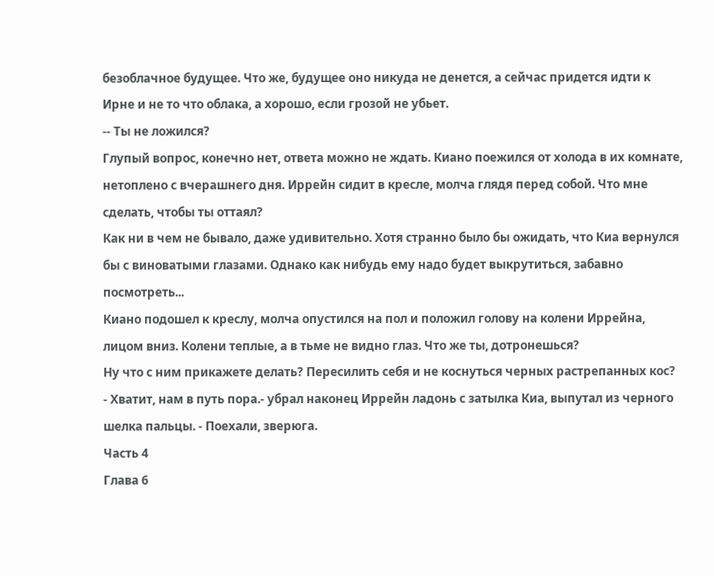безоблачное будущее. Что же, будущее оно никуда не денется, а сейчас придется идти к Ирне и не то что облака, а хорошо, если грозой не убьет.
-- Ты не ложился?
Глупый вопрос, конечно нет, ответа можно не ждать. Киано поежился от холода в их комнате, нетоплено с вчерашнего дня. Иррейн сидит в кресле, молча глядя перед собой. Что мне сделать, чтобы ты оттаял?
Как ни в чем не бывало, даже удивительно. Хотя странно было бы ожидать, что Киа вернулся бы с виноватыми глазами. Однако как нибудь ему надо будет выкрутиться, забавно посмотреть...
Киано подошел к креслу, молча опустился на пол и положил голову на колени Иррейна, лицом вниз. Колени теплые, а в тьме не видно глаз. Что же ты, дотронешься?
Ну что с ним прикажете делать? Пересилить себя и не коснуться черных растрепанных кос?
- Хватит, нам в путь пора.- убрал наконец Иррейн ладонь с затылка Киа, выпутал из черного шелка пальцы. - Поехали, зверюга.
Часть 4
Глава 6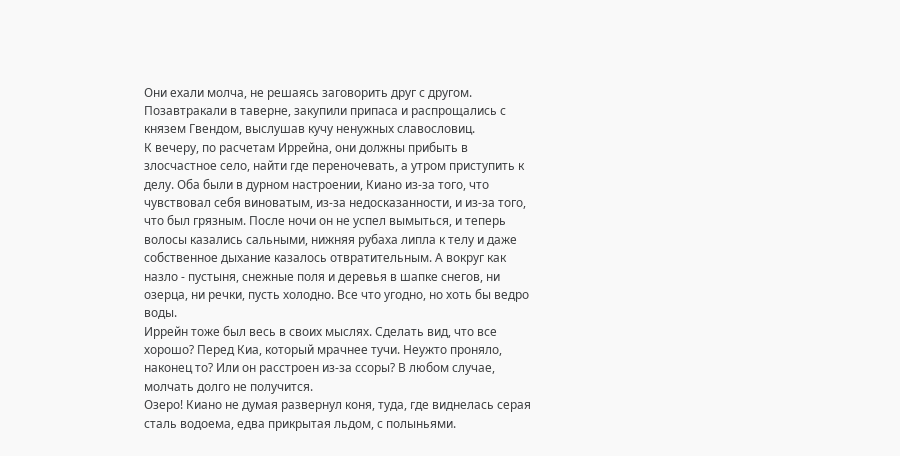Они ехали молча, не решаясь заговорить друг с другом. Позавтракали в таверне, закупили припаса и распрощались с князем Гвендом, выслушав кучу ненужных славословиц.
К вечеру, по расчетам Иррейна, они должны прибыть в злосчастное село, найти где переночевать, а утром приступить к делу. Оба были в дурном настроении, Киано из-за того, что чувствовал себя виноватым, из-за недосказанности, и из-за того, что был грязным. После ночи он не успел вымыться, и теперь волосы казались сальными, нижняя рубаха липла к телу и даже собственное дыхание казалось отвратительным. А вокруг как назло - пустыня, снежные поля и деревья в шапке снегов, ни озерца, ни речки, пусть холодно. Все что угодно, но хоть бы ведро воды.
Иррейн тоже был весь в своих мыслях. Сделать вид, что все хорошо? Перед Киа, который мрачнее тучи. Неужто проняло, наконец то? Или он расстроен из-за ссоры? В любом случае, молчать долго не получится.
Озеро! Киано не думая развернул коня, туда, где виднелась серая сталь водоема, едва прикрытая льдом, с полыньями.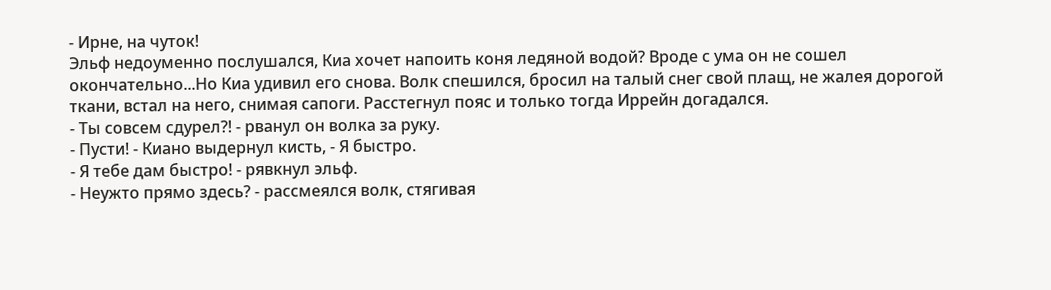- Ирне, на чуток!
Эльф недоуменно послушался, Киа хочет напоить коня ледяной водой? Вроде с ума он не сошел окончательно...Но Киа удивил его снова. Волк спешился, бросил на талый снег свой плащ, не жалея дорогой ткани, встал на него, снимая сапоги. Расстегнул пояс и только тогда Иррейн догадался.
- Ты совсем сдурел?! - рванул он волка за руку.
- Пусти! - Киано выдернул кисть, - Я быстро.
- Я тебе дам быстро! - рявкнул эльф.
- Неужто прямо здесь? - рассмеялся волк, стягивая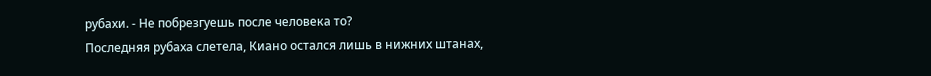рубахи. - Не побрезгуешь после человека то?
Последняя рубаха слетела, Киано остался лишь в нижних штанах,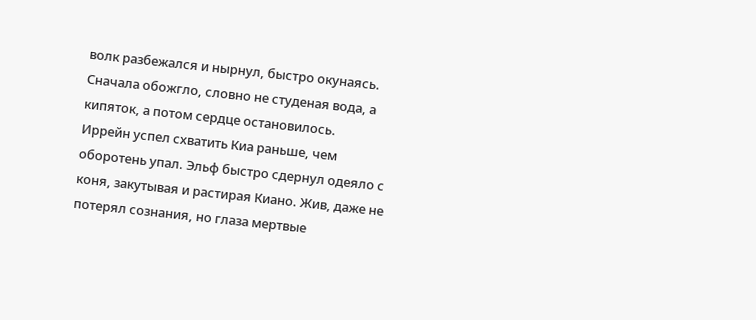волк разбежался и нырнул, быстро окунаясь. Сначала обожгло, словно не студеная вода, а кипяток, а потом сердце остановилось.
Иррейн успел схватить Киа раньше, чем оборотень упал. Эльф быстро сдернул одеяло с коня, закутывая и растирая Киано. Жив, даже не потерял сознания, но глаза мертвые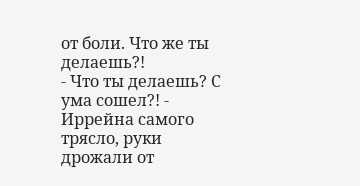от боли. Что же ты делаешь?!
- Что ты делаешь? С ума сошел?! - Иррейна самого трясло, руки дрожали от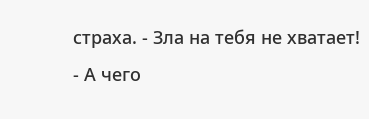страха. - Зла на тебя не хватает!
- А чего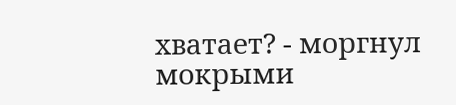хватает? - моргнул мокрыми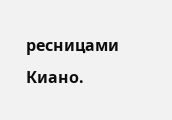ресницами Киано.